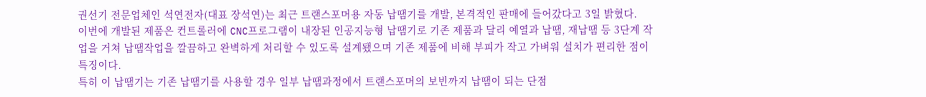권선기 전문업체인 석연전자(대표 장석연)는 최근 트랜스포머용 자동 납땜기를 개발, 본격적인 판매에 들어갔다고 3일 밝혔다.
이번에 개발된 제품은 컨트롤러에 CNC프로그램이 내장된 인공지능형 납땜기로 기존 제품과 달리 예열과 납땜, 재납땜 등 3단계 작업을 거쳐 납땜작업을 깔끔하고 완벽하게 처리할 수 있도록 설계됐으며 기존 제품에 비해 부피가 작고 가벼워 설치가 편리한 점이 특징이다.
특히 이 납땜기는 기존 납땜기를 사용할 경우 일부 납땜과정에서 트랜스포머의 보빈까지 납땜이 되는 단점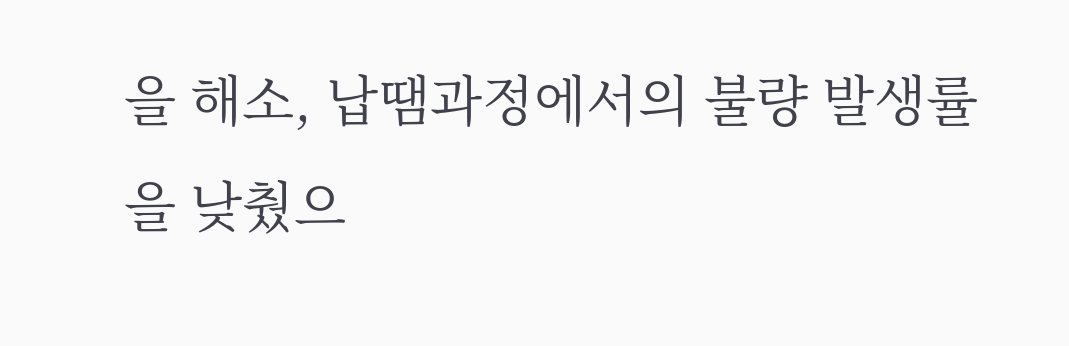을 해소, 납땜과정에서의 불량 발생률을 낮췄으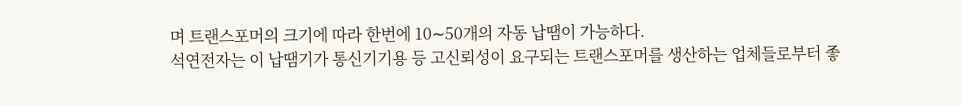며 트랜스포머의 크기에 따라 한번에 10∼50개의 자동 납땜이 가능하다.
석연전자는 이 납땜기가 통신기기용 등 고신뢰성이 요구되는 트랜스포머를 생산하는 업체들로부터 좋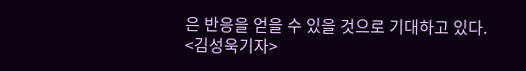은 반응을 얻을 수 있을 것으로 기대하고 있다.
<김성욱기자>